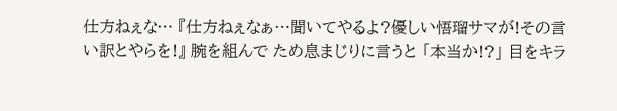仕方ねぇな… 『仕方ねぇなぁ…聞いてやるよ?優しい悟瑠サマが!その言い訳とやらを!』 腕を組んで ため息まじりに言うと 「本当か!?」 目をキラ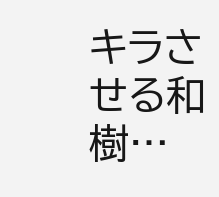キラさせる和樹…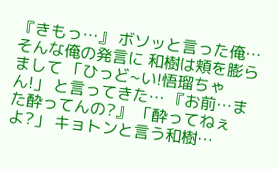『きもっ…』 ボソッと言った俺… そんな俺の発言に 和樹は頬を膨らまして 「ひっど~い!悟瑠ちゃん!」 と言ってきた… 『お前…また酔ってんの?』 「酔ってねぇよ?」 キョトンと言う和樹…